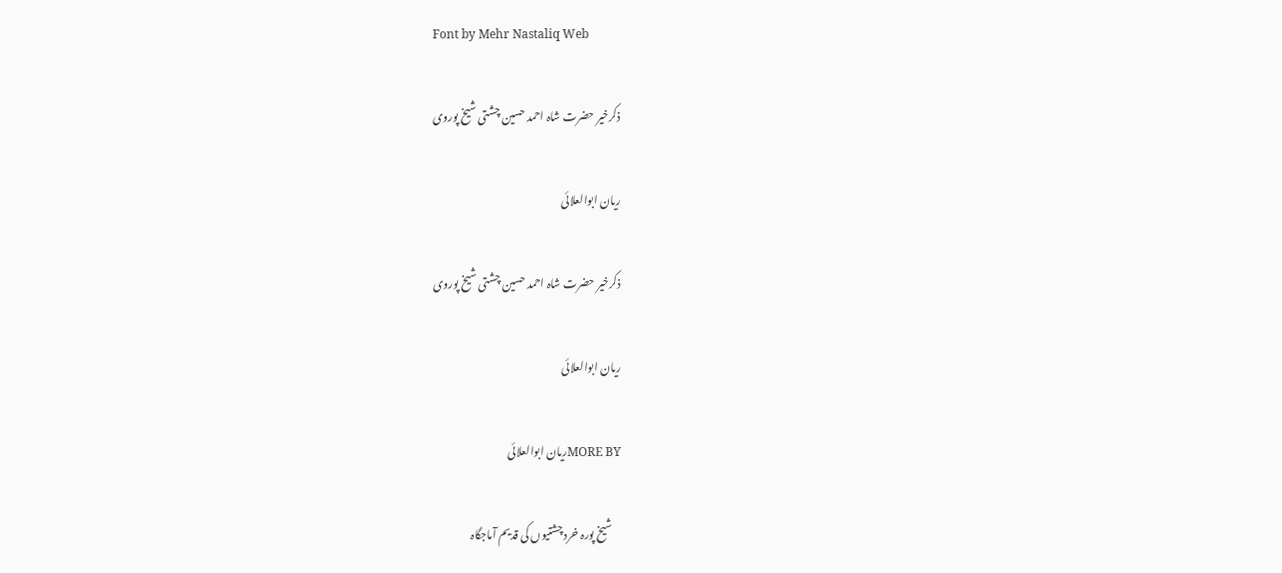Font by Mehr Nastaliq Web

ذکرخیر حضرت شاہ احمد حسین چشتی شیخ پوروی

ریان ابوالعلائی

ذکرخیر حضرت شاہ احمد حسین چشتی شیخ پوروی

ریان ابوالعلائی

MORE BYریان ابوالعلائی

    شیخ پورہ خرد چشتیوں کی قدیم آماجگاہ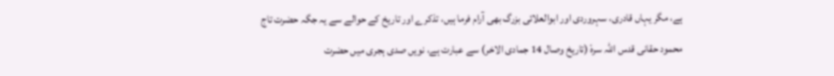ہے، مگر یہاں قادری، سہروردی اور ابوالعلائی بزرگ بھی آرام فرما ہیں، تذکرے اور تاریخ کے حوالے سے یہ جگہ حضرت تاج محمود حقانی قدس اللہ سرہٗ (تاریخ وصال 14 جمادی الاخر) سے عبارت ہے، نویں صدی ہجری میں حضرت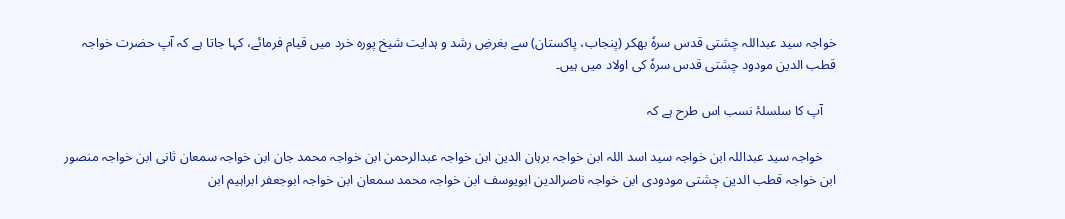خواجہ سید عبداللہ چشتی قدس سرہٗ بھکر (پنجاب، پاکستان) سے بغرضِ رشد و ہدایت شیخ پورہ خرد میں قیام فرمائے، کہا جاتا ہے کہ آپ حضرت خواجہ قطب الدین مودود چشتی قدس سرہٗ کی اولاد میں ہیں۔

    آپ کا سلسلۂ نسب اس طرح ہے کہ

    خواجہ سید عبداللہ ابن خواجہ سید اسد اللہ ابن خواجہ برہان الدین ابن خواجہ عبدالرحمن ابن خواجہ محمد جان ابن خواجہ سمعان ثانی ابن خواجہ منصور ابن خواجہ قطب الدین چشتی مودودی ابن خواجہ ناصرالدین ابویوسف ابن خواجہ محمد سمعان ابن خواجہ ابوجعفر ابراہیم ابن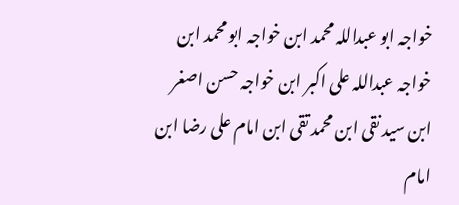خواجہ ابو عبداللہ محمد ابن خواجہ ابو محمد ابن خواجہ عبداللہ علی اکبر ابن خواجہ حسن اصغر ابن سید نقی ابن محمد تقی ابن امام علی رضا ابن امام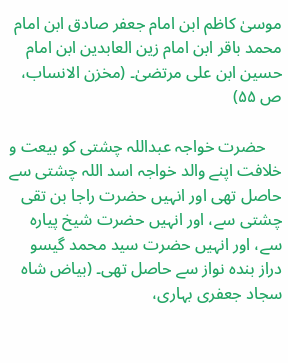موسیٰ کاظم ابن امام جعفر صادق ابن امام محمد باقر ابن امام زین العابدین ابن امام حسین ابن علی مرتضیٰ۔ (مخزن الانساب، ص ۵۵)

    حضرت خواجہ عبداللہ چشتی کو بیعت و خلافت اپنے والد خواجہ اسد اللہ چشتی سے حاصل تھی اور انہیں حضرت راجا بن تقی چشتی سے، اور انہیں حضرت شیخ پیارہ سے، اور انہیں حضرت سید محمد گیسو دراز بندہ نواز سے حاصل تھی۔ (بیاض شاہ سجاد جعفری بہاری،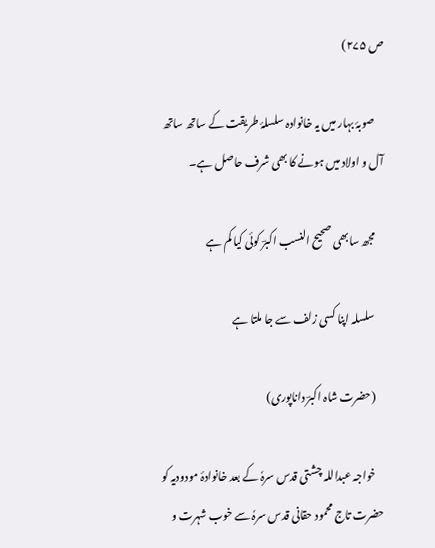ص ۲۷۵)

    صوبۂ بہار میں یہ خانوادہ سلسلۂ طریقت کے ساتھ ساتھ آل و اولاد میں ہونے کا بھی شرف حاصل ہے۔

    مجھ سابھی صحیح النسب اکبرؔ کوئی کیا کم ہے

    سلسلہ اپنا کسی زلف سے جا ملتا ہے

    (حضرت شاہ اکبرؔ داناپوری)

    خواجہ عبداللہ چشتی قدس سرہٗ کے بعد خانوادۂ مودودیہ کو حضرت تاج محمود حقانی قدس سرہٗ سے خوب شہرت و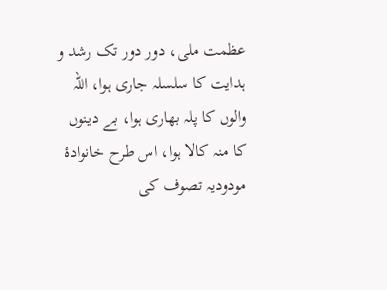عظمت ملی، دور دور تک رشد و ہدایت کا سلسلہ جاری ہوا، اللہ والوں کا پلہ بھاری ہوا، بے دینوں کا منہ کالا ہوا، اس طرح خانوادۂ مودودیہ تصوف کی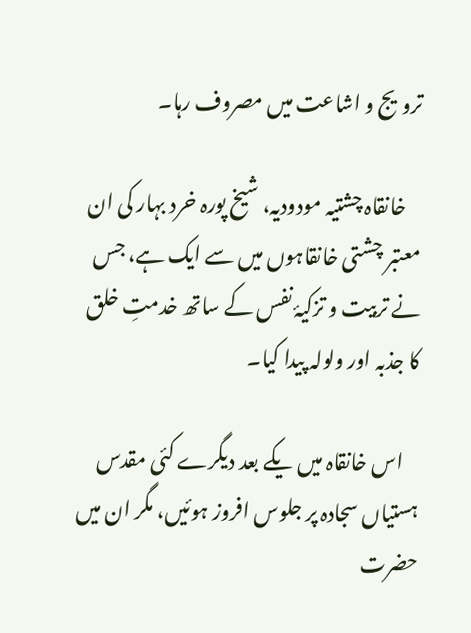ترویج و اشاعت میں مصروف رہا۔

    خانقاہ چشتیہ مودودیہ، شیخ پورہ خرد بہار کی ان معتبر چشتی خانقاہوں میں سے ایک ہے، جس نے تربیت و تزکیۂ نفس کے ساتھ خدمتِ خلق کا جذبہ اور ولولہ پیدا کیا۔

    اس خانقاہ میں یکے بعد دیگرے کئی مقدس ہستیاں سجادہ پر جلوس افروز ہوئیں، مگر ان میں حضرت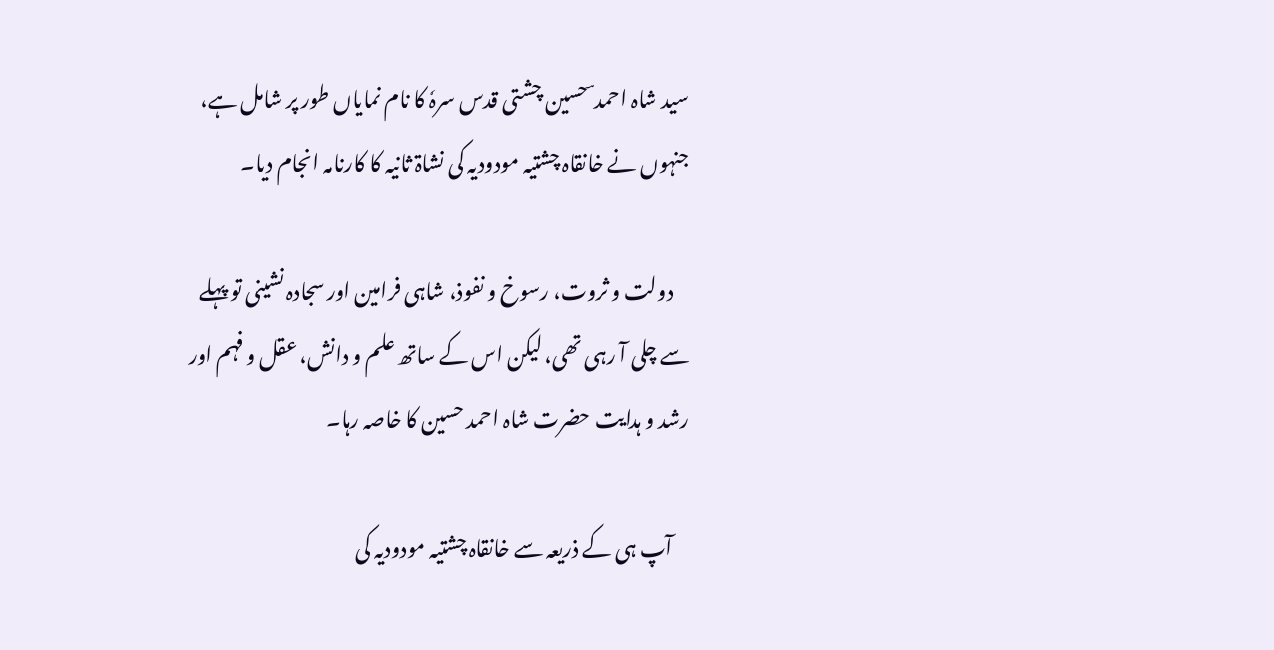سید شاہ احمد ؔ حسین چشتی قدس سرہٗ کا نام نمایاں طور پر شامل ہے، جنہوں نے خانقاہ چشتیہ مودودیہ کی نشاۃ ثانیہ کا کارنامہ انجام دیا۔

    دولت و ثروت، رسوخ و نفوذ، شاہی فرامین اور سجادہ نشینی تو پہلے سے چلی آ رہی تھی، لیکن اس کے ساتھ علم و دانش، عقل و فہم اور رشد و ہدایت حضرت شاہ احمد حسین کا خاصہ رہا۔

    آپ ہی کے ذریعہ سے خانقاہ چشتیہ مودودیہ کی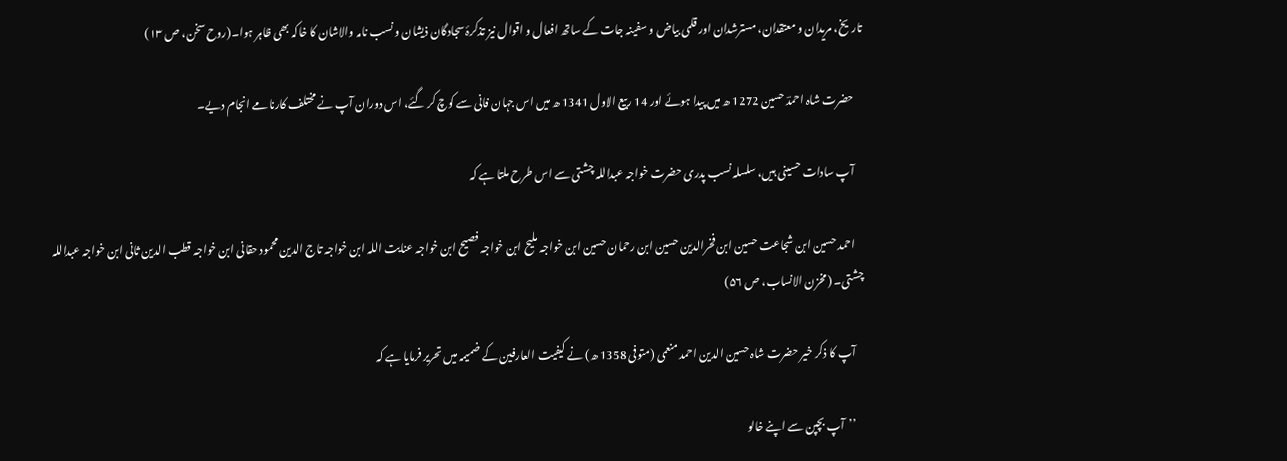تاریخ، مریدان و معتقدان، مسترشدان اور قلمی بیاض و سفینہ جات کے ساتھ افعال و اقوال نیز تذکرۂ سجادگان ذیشان و نسب نامہ والاشان کا خاکہ بھی ظاہر ہوا۔(روح سخن، ص ۱۳)

    حضرت شاہ احمدؔ حسین 1272 ھ میں پیدا ہوئے اور 14 ربیع الاول 1341 ھ میں اس جہان فانی سے کوچ کر گئے، اس دوران آپ نے مختلف کارنامے انجام دیے۔

    آپ سادات حسینی ہیں، سلسلہ نسب پدری حضرت خواجہ عبداللہ چشتی سے اس طرح ملتا ہے کہ

    احمد حسین ابن شجاعت حسین ابن فخرالدین حسین ابن رحمان حسین ابن خواجہ ملیح ابن خواجہ فصیح ابن خواجہ عنایت اللہ ابن خواجہ تاج الدین محمود حقانی ابن خواجہ قطب الدین ثانی ابن خواجہ عبداللہ چشتی۔ (مخزن الانساب، ص ۵۶)

    آپ کا ذکر خیر حضرت شاہ حسین الدین احمد منعمی (متوفی 1358 ھ) نے کیفیت العارفین کے ضمیمہ میں تحریر فرمایا ہے کہ

    ’’آپ بچپن سے اپنے خالو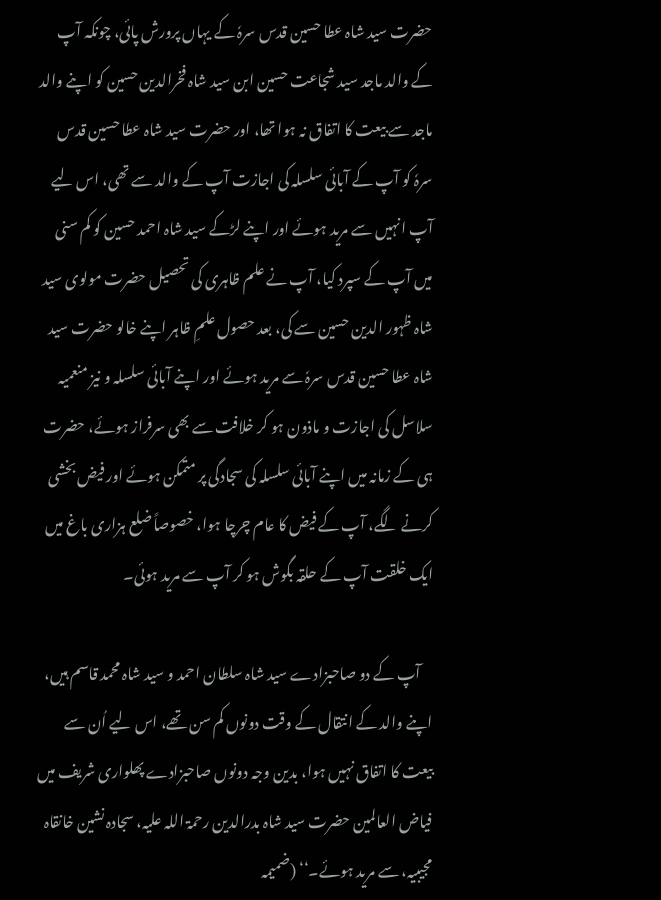حضرت سید شاہ عطا حسین قدس سرہٗ کے یہاں پرورش پائی، چونکہ آپ کے والد ماجد سید شجاعت حسین ابن سید شاہ فخرالدین حسین کو اپنے والد ماجد سے بیعت کا اتفاق نہ ہوا تھا، اور حضرت سید شاہ عطا حسین قدس سرہٗ کو آپ کے آبائی سلسلہ کی اجازت آپ کے والد سے تھی، اس لیے آپ انہیں سے مرید ہوئے اور اپنے لڑکے سید شاہ احمد حسین کو کم سنی میں آپ کے سپرد کیا، آپ نے علم ظاہری کی تحصیل حضرت مولوی سید شاہ ظہور الدین حسین سے کی، بعد حصول علمِ ظاہر اپنے خالو حضرت سید شاہ عطا حسین قدس سرہٗ سے مرید ہوئے اور اپنے آبائی سلسلہ و نیز منعمیہ سلاسل کی اجازت و ماذون ہو کر خلافت سے بھی سرفراز ہوئے، حضرت ہی کے زمانہ میں اپنے آبائی سلسلہ کی سجادگی پر متمکن ہوئے اور فیض بخشی کرنے لگے، آپ کے فیض کا عام چرچا ہوا، خصوصاً ضلع ہزاری باغ میں ایک خلقت آپ کے حلقہ بگوش ہو کر آپ سے مرید ہوئی۔

    آپ کے دو صاحبزادے سید شاہ سلطان احمد و سید شاہ محمد قاسم ہیں، اپنے والد کے انتقال کے وقت دونوں کم سن تھے، اس لیے اُن سے بیعت کا اتفاق نہیں ہوا، بدین وجہ دونوں صاحبزادے پھلواری شریف میں فیاض العالمین حضرت سید شاہ بدرالدین رحمۃ اللہ علیہ، سجادہ نشین خانقاہ مجیبیہ، سے مرید ہوئے۔‘‘ (ضمیمہ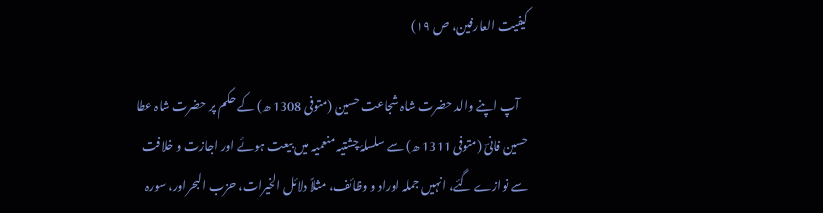کیفیت العارفین، ص ۱۹)

    آپ اپنے والد حضرت شاہ شجاعت حسین (متوفی 1308 ھ) کے حکم پر حضرت شاہ عطا حسین فانیؔ (متوفی 1311 ھ) سے سلسلۂ چشتیہ منعمیہ میں بیعت ہوئے اور اجازت و خلافت سے نوازے گئے، انہیں جملہ اوراد و وظائف، مثلاً دلائل الخیرات، حزب البحراور، سورہ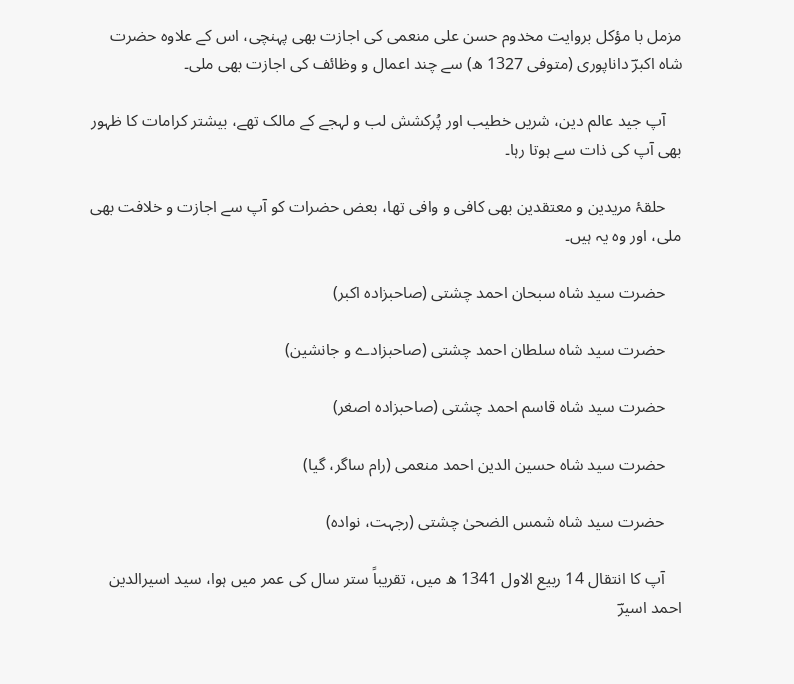مزمل با مؤکل بروایت مخدوم حسن علی منعمی کی اجازت بھی پہنچی، اس کے علاوہ حضرت شاہ اکبرؔ داناپوری (متوفی 1327 ھ) سے چند اعمال و وظائف کی اجازت بھی ملی۔

    آپ جید عالم دین، شریں خطیب اور پُرکشش لب و لہجے کے مالک تھے، بیشتر کرامات کا ظہور بھی آپ کی ذات سے ہوتا رہا۔

    حلقۂ مریدین و معتقدین بھی کافی و وافی تھا، بعض حضرات کو آپ سے اجازت و خلافت بھی ملی، اور وہ یہ ہیں۔

    حضرت سید شاہ سبحان احمد چشتی (صاحبزادہ اکبر)

    حضرت سید شاہ سلطان احمد چشتی (صاحبزادے و جانشین)

    حضرت سید شاہ قاسم احمد چشتی (صاحبزادہ اصغر)

    حضرت سید شاہ حسین الدین احمد منعمی (رام ساگر، گیا)

    حضرت سید شاہ شمس الضحیٰ چشتی (رجہت، نوادہ)

    آپ کا انتقال 14 ربیع الاول 1341 ھ میں، تقریباً ستر سال کی عمر میں ہوا، سید اسیرالدین احمد اسیرؔ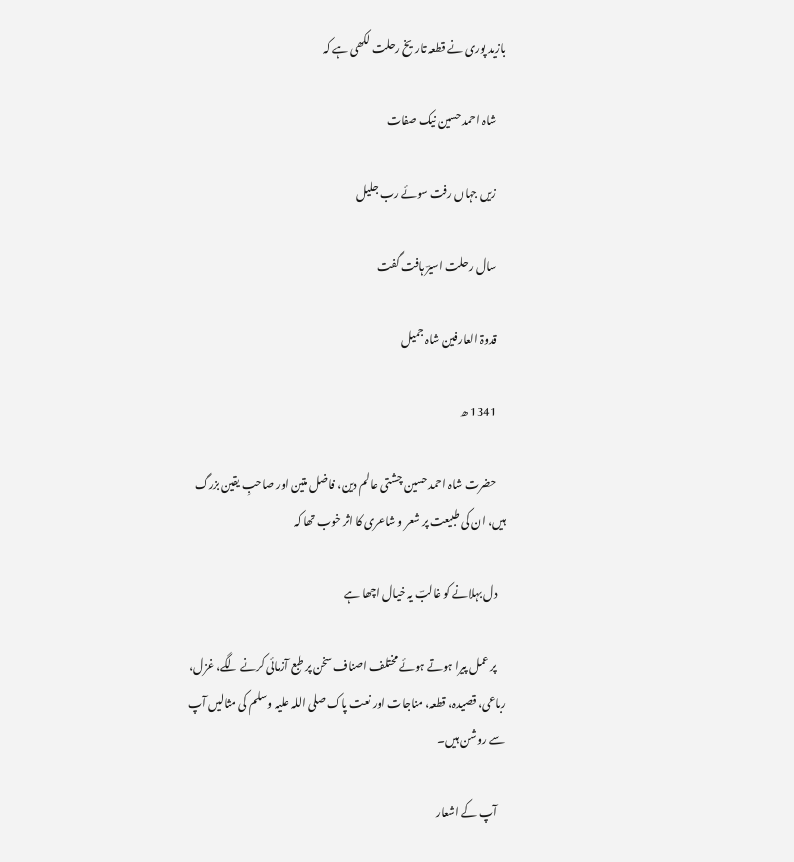بازید پوری نے قطعہ تاریخ رحلت لکھی ہے کہ

    شاہ احمد حسین نیک صفات

    زیں جہاں رفت سوئے رب جلیل

    سال رحلت اسیرؔ ہافت گفت

    قدوۃ العارفین شاہ جمیل

    1341 ھ

    حضرت شاہ احمد حسین چشتی عالم دین، فاضل متین اور صاحبِ یقین بزرگ ہیں، ان کی طبیعت پر شعر و شاعری کا اثر خوب تھا کہ

    دل بہلانے کو غالبؔ یہ خیال اچھا ہے

    پر عمل پیرا ہوتے ہوئے مختلف اصناف سخن پر طبع آزمائی کرنے لگے، غزل، رباعی، قصیدہ، قطعہ، مناجات اور نعت پاک صلی اللہ علیہ وسلم کی مثالیں آپ سے روشن ہیں۔

    آپ کے اشعار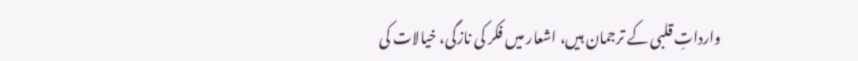وارداتِ قلبی کے ترجمان ہیں، اشعار میں فکر کی نازگی، خیالات کی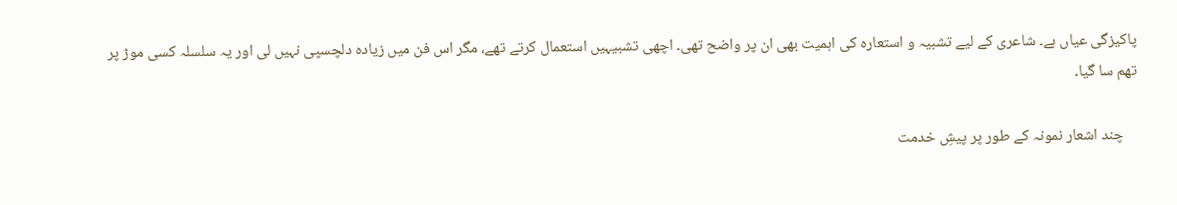پاکیزگی عیاں ہے۔ شاعری کے لیے تشبیہ و استعارہ کی اہمیت بھی ان پر واضح تھی۔ اچھی تشبیہیں استعمال کرتے تھے، مگر اس فن میں زیادہ دلچسپی نہیں لی اور یہ سلسلہ کسی موڑ پر تھم سا گیا۔

    چند اشعار نمونہ کے طور پر پیشِ خدمت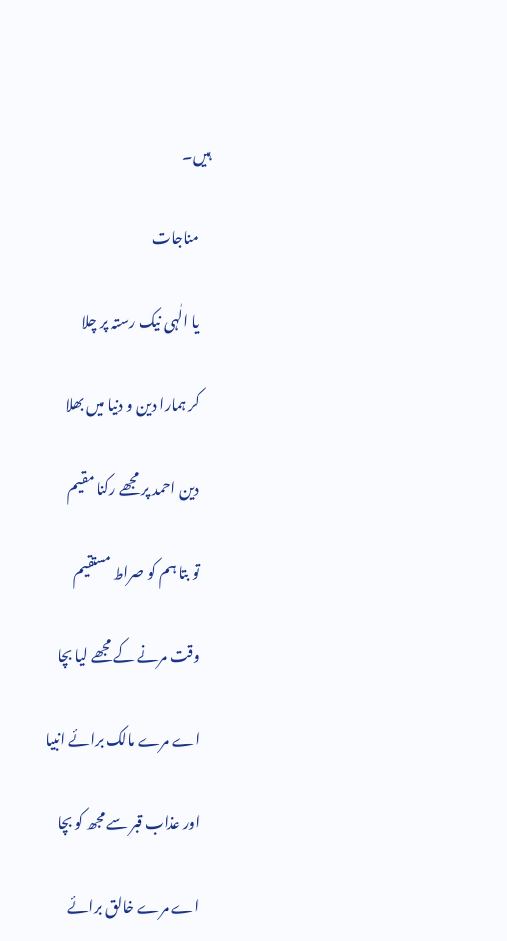ہیں۔

    مناجات

    یا الٰہی نیک رستہ پر چلا

    کر ہمارا دین و دنیا میں بھلا

    دین احمد پر مجھے رکنا مقیم

    تو بتا ہم کو صراط مستقیم

    وقت مرنے کے مجھے لیا بچا

    اے مرے مالک برائے انبیا

    اور عذاب قبر سے مجھ کو بچا

    اے مرے خالق برائے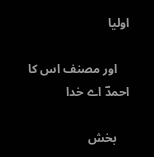اولیا

    اور مصنف اس کا احمدؔ اے خدا

    بخش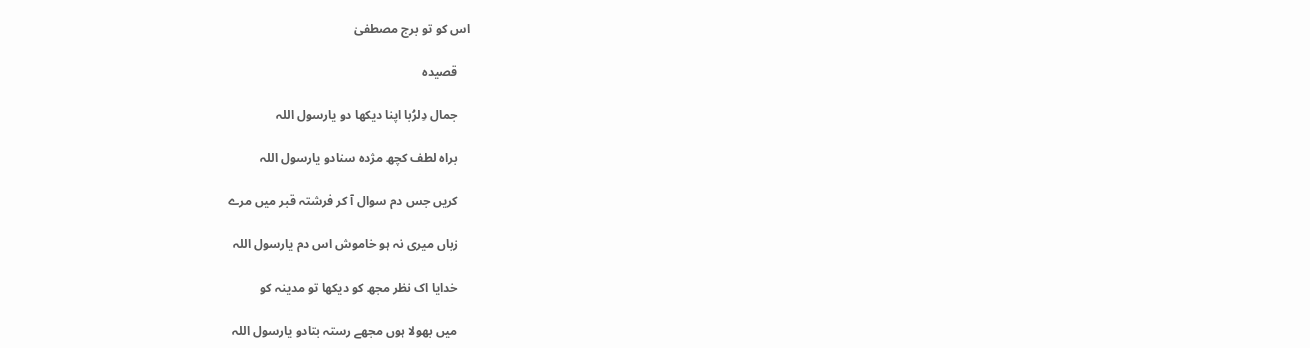اس کو تو برج مصطفیٰ

    قصیدہ

    جمال دِلرُبا اپنا دیکھا دو یارسول اللہ

    براہ لطف کچھ مژدہ سنادو یارسول اللہ

    کریں جس دم سوال آ کر فرشتہ قبر میں مرے

    زباں میری نہ ہو خاموش اس دم یارسول اللہ

    خدایا اک نظر مجھ کو دیکھا تو مدینہ کو

    میں بھولا ہوں مجھے رستہ بتادو یارسول اللہ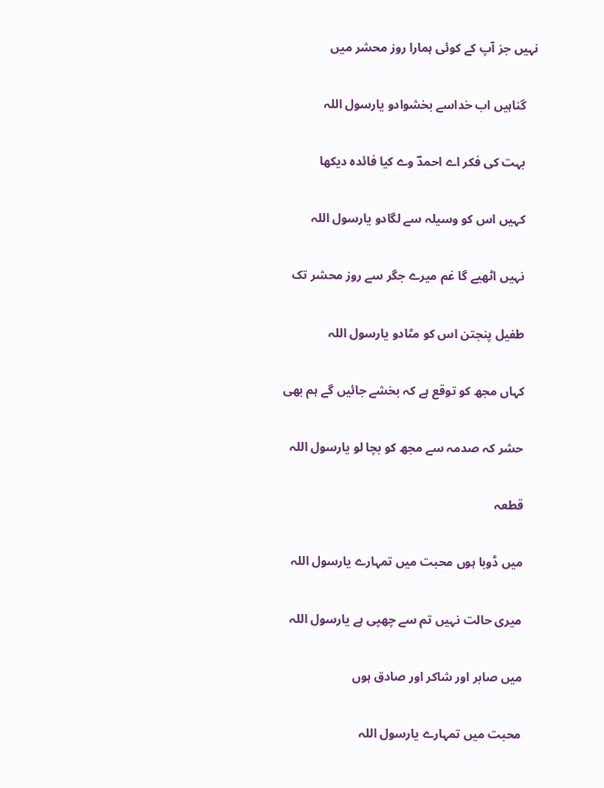نہیں جز آپ کے کوئی ہمارا روز محشر میں

    گناہیں اب خداسے بخشوادو یارسول اللہ

    بہت کی فکر اے احمدؔ وے کیا فائدہ دیکھا

    کہیں اس کو وسیلہ سے لگادو یارسول اللہ

    نہیں اٹھیے گا غم میرے جگر سے روز محشر تک

    طفیل پنجتن اس کو مٹادو یارسول اللہ

    کہاں مجھ کو توقع ہے کہ بخشے جائیں گے ہم بھی

    حشر کہ صدمہ سے مجھ کو بچا لو یارسول اللہ

    قطعہ

    میں ڈوبا ہوں محبت میں تمہارے یارسول اللہ

    میری حالت نہیں تم سے چھپی ہے یارسول اللہ

    میں صابر اور شاکر اور صادق ہوں

    محبت میں تمہارے یارسول اللہ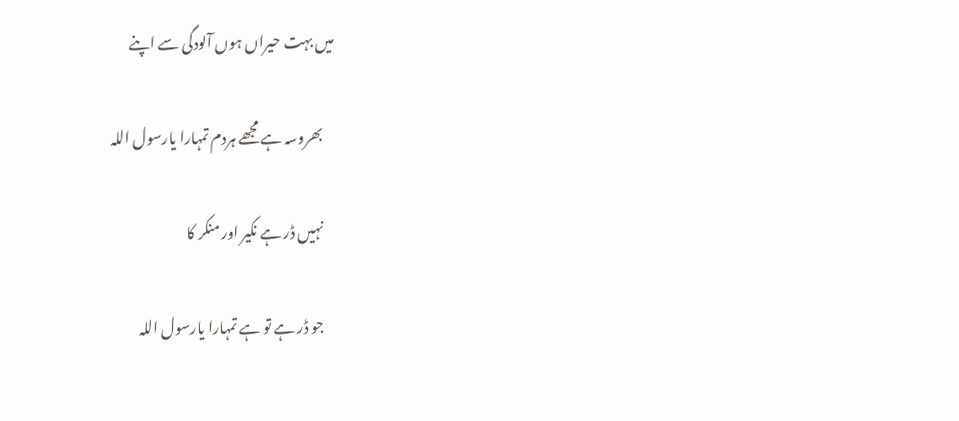میں بہت حیراں ہوں آلودگی سے اپنے

    بھروسہ ہے مجھے ہردم تمہارا یارسول اللہ

    نہیں ڈر ہے نکیر اور منکر کا

    جو ڈر ہے تو ہے تمہارا یارسول اللہ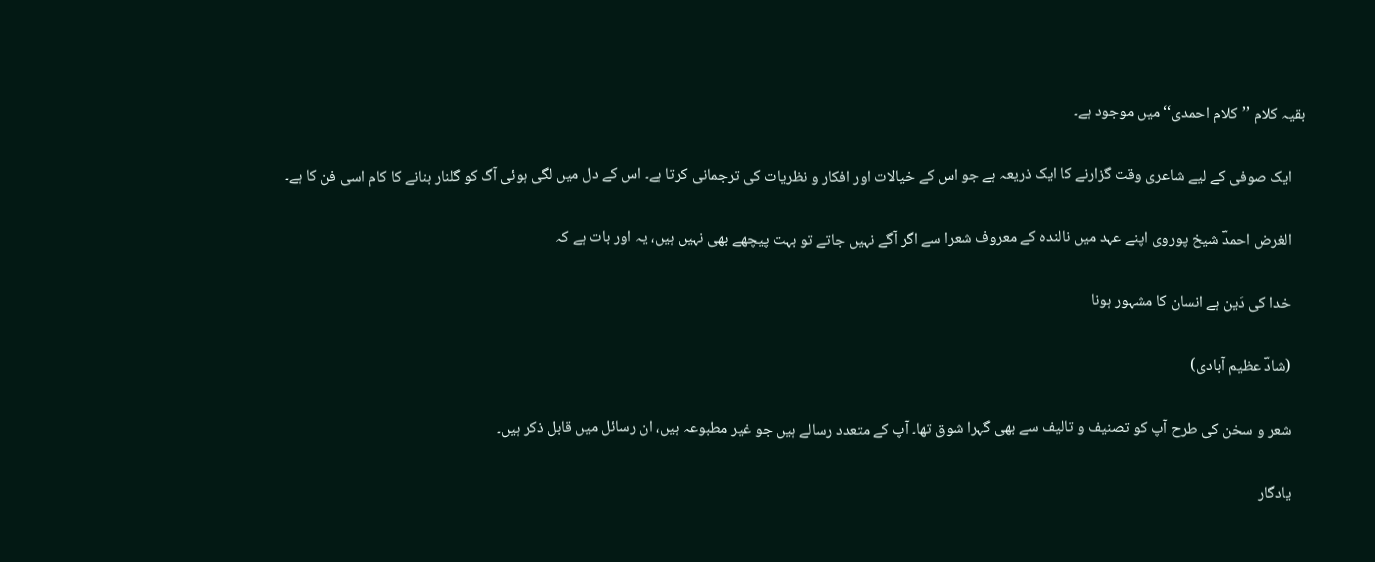بقیہ کلام ’’کلام احمدی‘‘ میں موجود ہے۔

    ایک صوفی کے لیے شاعری وقت گزارنے کا ایک ذریعہ ہے جو اس کے خیالات اور افکار و نظریات کی ترجمانی کرتا ہے۔ اس کے دل میں لگی ہوئی آگ کو گلنار بنانے کا کام اسی فن کا ہے۔

    الغرض احمدؔ شیخ پوروی اپنے عہد میں نالندہ کے معروف شعرا سے اگر آگے نہیں جاتے تو بہت پیچھے بھی نہیں ہیں، یہ اور بات ہے کہ

    خدا کی دَین ہے انسان کا مشہور ہونا

    (شادؔ عظیم آبادی)

    شعر و سخن کی طرح آپ کو تصنیف و تالیف سے بھی گہرا شوق تھا۔ آپ کے متعدد رسالے ہیں جو غیر مطبوعہ ہیں، ان رسائل میں قابل ذکر ہیں۔

    یادگار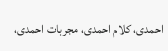احمدی، کلام احمدی، مجربات احمدی،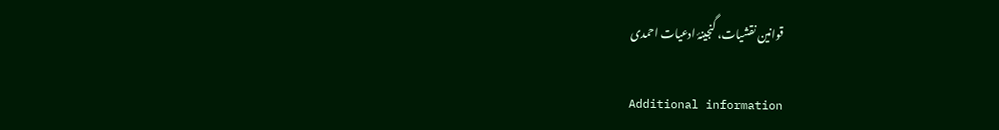قوانین نقشیات، گنجینۂ ادعیات احمدی

    Additional information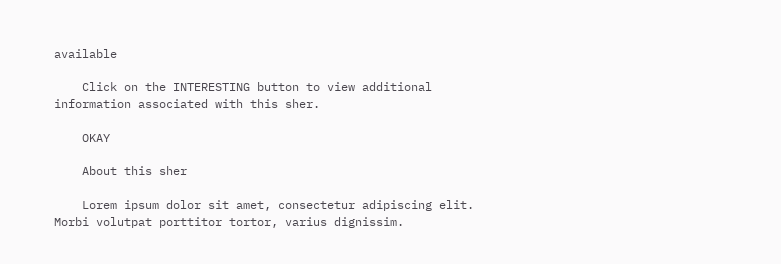available

    Click on the INTERESTING button to view additional information associated with this sher.

    OKAY

    About this sher

    Lorem ipsum dolor sit amet, consectetur adipiscing elit. Morbi volutpat porttitor tortor, varius dignissim.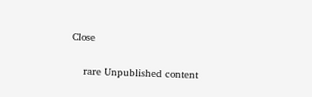Close

    rare Unpublished content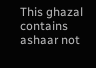This ghazal contains ashaar not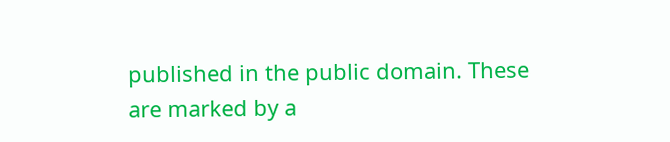published in the public domain. These are marked by a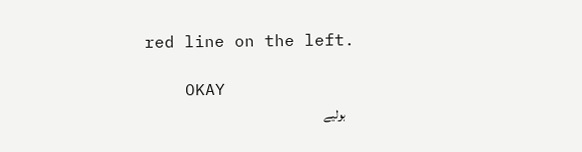red line on the left.

    OKAY
    بولیے